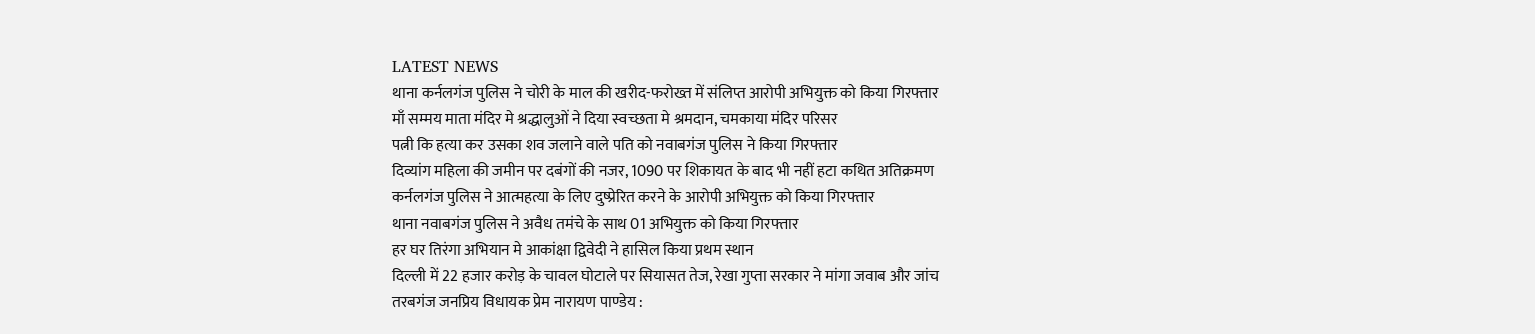LATEST NEWS
थाना कर्नलगंज पुलिस ने चोरी के माल की खरीद-फरोख्त में संलिप्त आरोपी अभियुक्त को किया गिरफ्तार
माँ सम्मय माता मंदिर मे श्रद्धालुओं ने दिया स्वच्छता मे श्रमदान, चमकाया मंदिर परिसर
पत्नी कि हत्या कर उसका शव जलाने वाले पति को नवाबगंज पुलिस ने किया गिरफ्तार
दिव्यांग महिला की जमीन पर दबंगों की नजर, 1090 पर शिकायत के बाद भी नहीं हटा कथित अतिक्रमण
कर्नलगंज पुलिस ने आत्महत्या के लिए दुष्प्रेरित करने के आरोपी अभियुक्त को किया गिरफ्तार
थाना नवाबगंज पुलिस ने अवैध तमंचे के साथ 01 अभियुक्त को किया गिरफ्तार
हर घर तिरंगा अभियान मे आकांक्षा द्विवेदी ने हासिल किया प्रथम स्थान
दिल्ली में 22 हजार करोड़ के चावल घोटाले पर सियासत तेज, रेखा गुप्ता सरकार ने मांगा जवाब और जांच
तरबगंज जनप्रिय विधायक प्रेम नारायण पाण्डेय :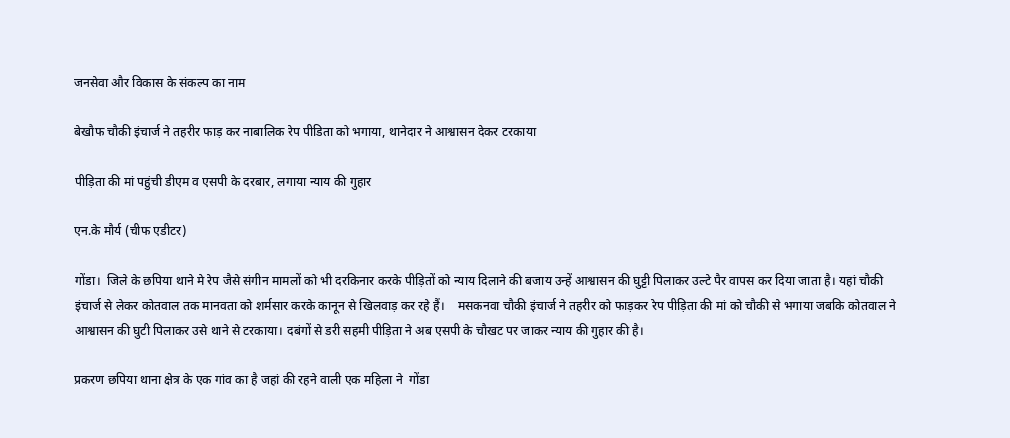जनसेवा और विकास के संकल्प का नाम

बेखौफ चौकी इंचार्ज ने तहरीर फाड़ कर नाबालिक रेप पीडिता को भगाया, थानेदार ने आश्वासन देकर टरकाया

पीड़िता की मां पहुंची डीएम व एसपी के दरबार, लगाया न्याय की गुहार

एन.के मौर्य (चीफ एडीटर)

गोंडा।  जिले के छपिया थाने मे रेप जैसे संगीन मामलों को भी दरकिनार करके पीड़ितों को न्याय दिलाने की बजाय उन्हें आश्वासन की घुट्टी पिलाकर उल्टे पैर वापस कर दिया जाता है। यहां चौकी इंचार्ज से लेकर कोतवाल तक मानवता को शर्मसार करके कानून से खिलवाड़ कर रहे हैं।    मसकनवा चौकी इंचार्ज ने तहरीर को फाड़कर रेप पीड़िता की मां को चौकी से भगाया जबकि कोतवाल ने आश्वासन की घुटी पिलाकर उसे थाने से टरकाया। दबंगों से डरी सहमी पीड़िता ने अब एसपी के चौखट पर जाकर न्याय की गुहार की है।

प्रकरण छपिया थाना क्षेत्र के एक गांव का है जहां की रहने वाली एक महिला ने  गोंडा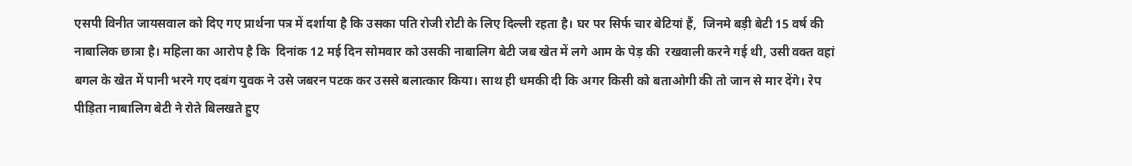एसपी विनीत जायसवाल को दिए गए प्रार्थना पत्र में दर्शाया है कि उसका पति रोजी रोटी के लिए दिल्ली रहता है। घर पर सिर्फ चार बेटियां हैं,  जिनमे बड़ी बेटी 15 वर्ष की नाबालिक छात्रा है। महिला का आरोप है कि  दिनांक 12 मई दिन सोमवार को उसकी नाबालिग बेटी जब खेत में लगे आम के पेड़ की  रखवाली करने गई थी, उसी वक्त वहां बगल के खेत में पानी भरने गए दबंग युवक ने उसे जबरन पटक कर उससे बलात्कार किया। साथ ही धमकी दी कि अगर किसी को बताओगी की तो जान से मार देंगे। रेप पीड़िता नाबालिग बेटी ने रोते बिलखते हुए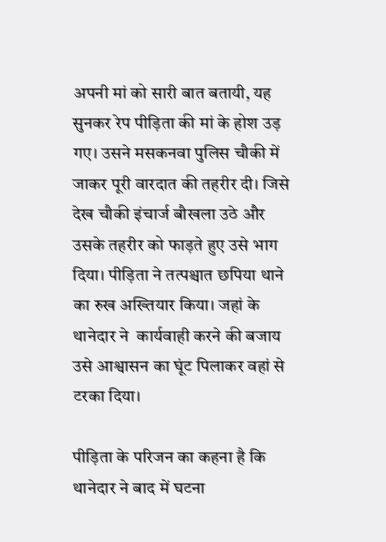अपनी मां को सारी बात बतायी, यह सुनकर रेप पीड़िता की मां के होश उड़ गए। उसने मसकनवा पुलिस चौकी में जाकर पूरी वारदात की तहरीर दी। जिसे देख चौकी इंचार्ज बौखला उठे और उसके तहरीर को फाड़ते हुए उसे भाग दिया। पीड़िता ने तत्पश्चात छपिया थाने का रुख अख्तियार किया। जहां के थानेदार ने  कार्यवाही करने की बजाय उसे आश्वासन का घूंट पिलाकर वहां से टरका दिया।

पीड़िता के परिजन का कहना है कि थानेदार ने बाद में घटना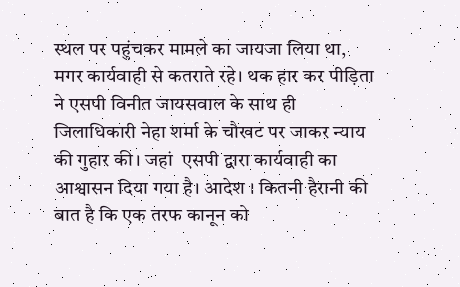स्थल पर पहुंचकर मामले का जायजा लिया था, मगर कार्यवाही से कतराते रहे। थक हार कर पीड़िता ने एसपी विनीत जायसवाल के साथ ही जिलाधिकारी नेहा शर्मा के चौखट पर जाकर न्याय की गुहार की। जहां  एसपी द्वारा कार्यवाही का आश्वासन दिया गया है। आदेश । कितनी हैरानी की बात है कि एक तरफ कानून को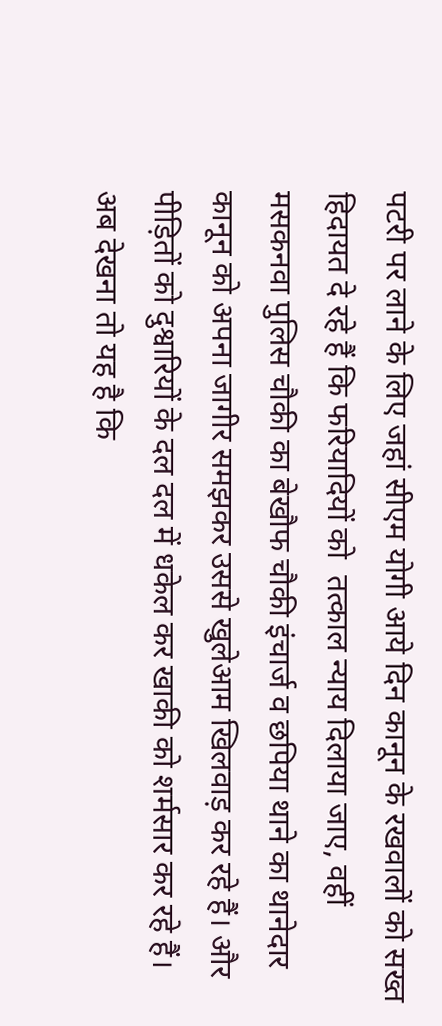पटरी पर लाने के लिए जहां सीएम योगी आये दिन कानून के रखवालों को सख्त हिदायत दे रहे हैं कि फरियादियों को  तत्काल न्याय दिलाया जाए, वहीं मसकनवा पुलिस चौकी का बेखौफ चौकी इंचार्ज व छपिया थाने का थानेदार कानून को अपना जागीर समझकर उससे खुलेआम खिलवाड़ कर रहे हैं। और पीड़ितों को दुश्वारियों के दल दल में धकेल कर खाकी को शर्मसार कर रहे हैं। अब देखना तो यह है कि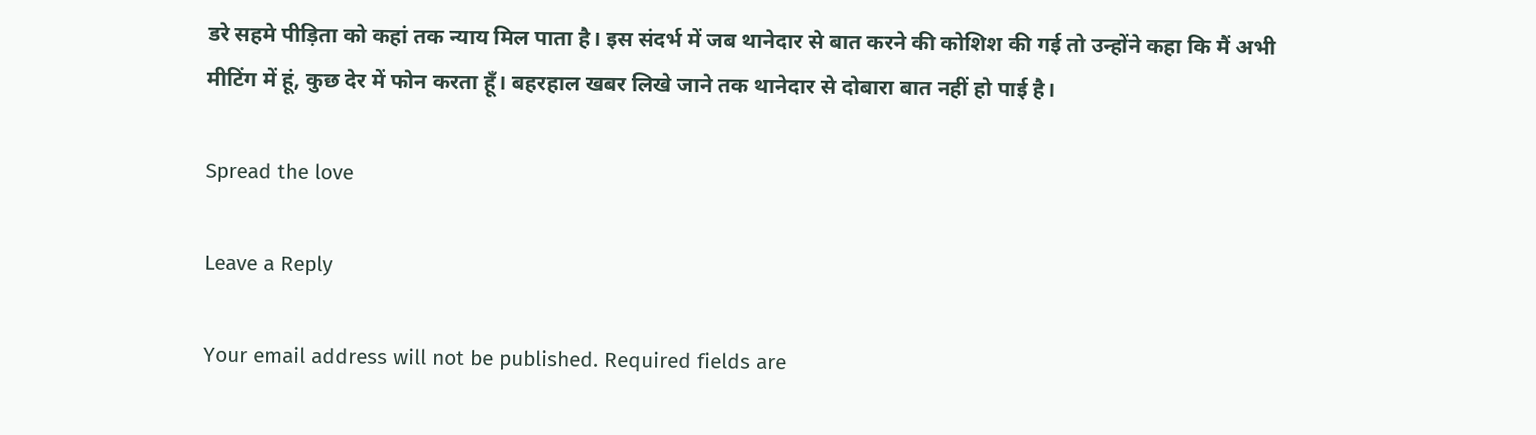डरे सहमे पीड़िता को कहां तक न्याय मिल पाता है। इस संदर्भ में जब थानेदार से बात करने की कोशिश की गई तो उन्होंने कहा कि मैं अभी मीटिंग में हूं, कुछ देर में फोन करता हूँ। बहरहाल खबर लिखे जाने तक थानेदार से दोबारा बात नहीं हो पाई है।

Spread the love

Leave a Reply

Your email address will not be published. Required fields are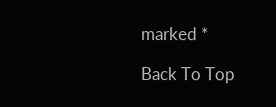marked *

Back To Top